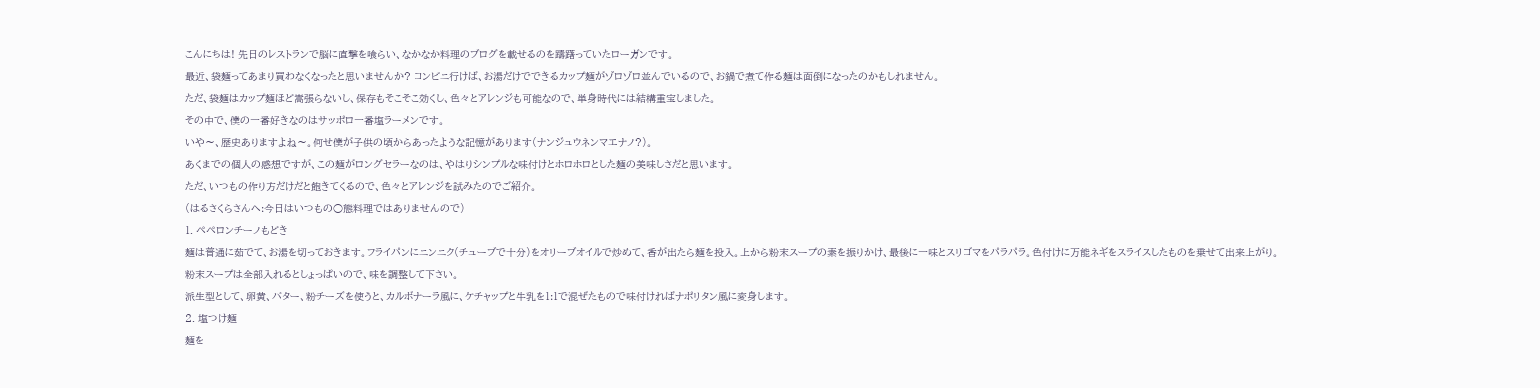こんにちは! 先日のレストランで脳に直撃を喰らい、なかなか料理のブログを載せるのを躊躇っていたローガンです。
最近、袋麺ってあまり買わなくなったと思いませんか? コンビニ行けば、お湯だけでできるカップ麺がゾロゾロ並んでいるので、お鍋で煮て作る麺は面倒になったのかもしれません。
ただ、袋麺はカップ麺ほど嵩張らないし、保存もそこそこ効くし、色々とアレンジも可能なので、単身時代には結構重宝しました。
その中で、僕の一番好きなのはサッポロ一番塩ラーメンです。
いや〜、歴史ありますよね〜。何せ僕が子供の頃からあったような記憶があります(ナンジュウネンマエナノ?)。
あくまでの個人の感想ですが、この麺がロングセラーなのは、やはりシンプルな味付けとホロホロとした麺の美味しさだと思います。
ただ、いつもの作り方だけだと飽きてくるので、色々とアレンジを試みたのでご紹介。
(はるさくらさんへ:今日はいつもの○態料理ではありませんので)
1. ペペロンチーノもどき
麺は普通に茹でて、お湯を切っておきます。フライパンにニンニク(チューブで十分)をオリーブオイルで炒めて、香が出たら麺を投入。上から粉末スープの素を振りかけ、最後に一味とスリゴマをパラパラ。色付けに万能ネギをスライスしたものを乗せて出来上がり。
粉末スープは全部入れるとしょっぱいので、味を調整して下さい。
派生型として、卵黄、バター、粉チーズを使うと、カルボナーラ風に、ケチャップと牛乳を1:1で混ぜたもので味付ければナポリタン風に変身します。
2. 塩つけ麺
麺を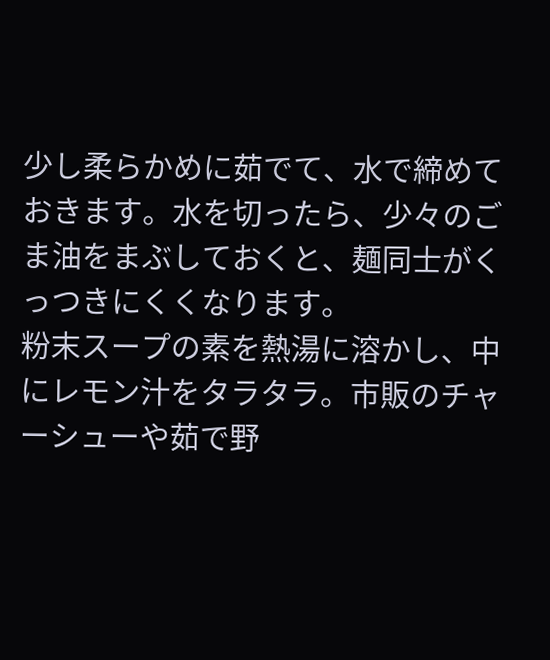少し柔らかめに茹でて、水で締めておきます。水を切ったら、少々のごま油をまぶしておくと、麺同士がくっつきにくくなります。
粉末スープの素を熱湯に溶かし、中にレモン汁をタラタラ。市販のチャーシューや茹で野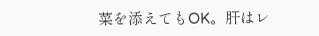菜を添えてもOK。肝はレ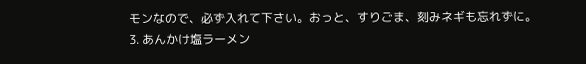モンなので、必ず入れて下さい。おっと、すりごま、刻みネギも忘れずに。
3. あんかけ塩ラーメン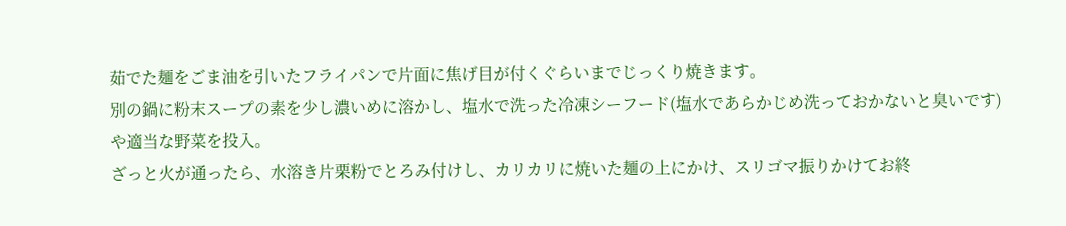茹でた麺をごま油を引いたフライパンで片面に焦げ目が付くぐらいまでじっくり焼きます。
別の鍋に粉末スープの素を少し濃いめに溶かし、塩水で洗った冷凍シーフード(塩水であらかじめ洗っておかないと臭いです)や適当な野菜を投入。
ざっと火が通ったら、水溶き片栗粉でとろみ付けし、カリカリに焼いた麺の上にかけ、スリゴマ振りかけてお終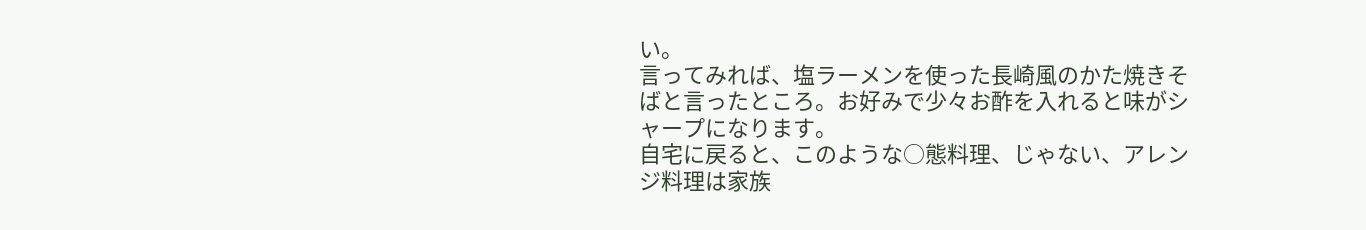い。
言ってみれば、塩ラーメンを使った長崎風のかた焼きそばと言ったところ。お好みで少々お酢を入れると味がシャープになります。
自宅に戻ると、このような○態料理、じゃない、アレンジ料理は家族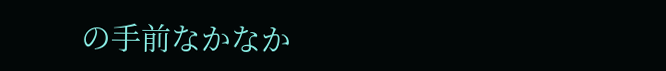の手前なかなか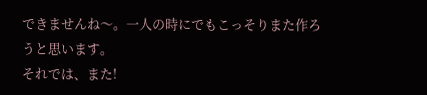できませんね〜。一人の時にでもこっそりまた作ろうと思います。
それでは、また!